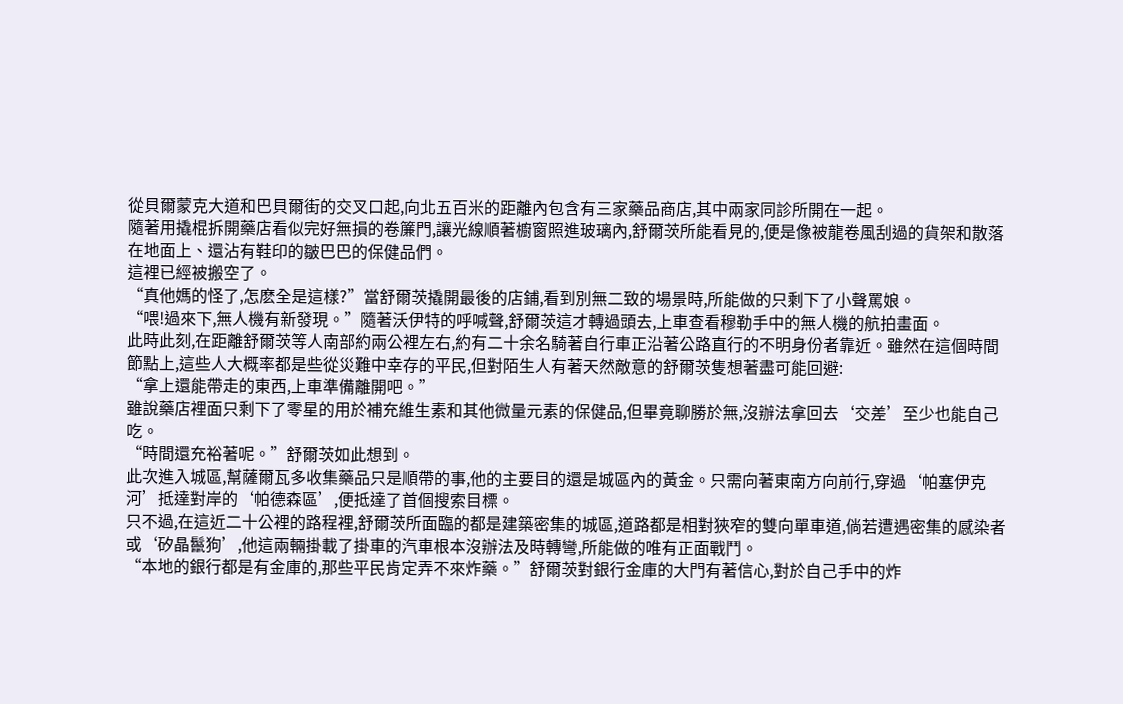從貝爾蒙克大道和巴貝爾街的交叉口起,向北五百米的距離內包含有三家藥品商店,其中兩家同診所開在一起。
隨著用撬棍拆開藥店看似完好無損的卷簾門,讓光線順著櫥窗照進玻璃內,舒爾茨所能看見的,便是像被龍卷風刮過的貨架和散落在地面上、還沾有鞋印的皺巴巴的保健品們。
這裡已經被搬空了。
“真他媽的怪了,怎麽全是這樣?”當舒爾茨撬開最後的店鋪,看到別無二致的場景時,所能做的只剩下了小聲罵娘。
“喂!過來下,無人機有新發現。”隨著沃伊特的呼喊聲,舒爾茨這才轉過頭去,上車查看穆勒手中的無人機的航拍畫面。
此時此刻,在距離舒爾茨等人南部約兩公裡左右,約有二十余名騎著自行車正沿著公路直行的不明身份者靠近。雖然在這個時間節點上,這些人大概率都是些從災難中幸存的平民,但對陌生人有著天然敵意的舒爾茨隻想著盡可能回避:
“拿上還能帶走的東西,上車準備離開吧。”
雖說藥店裡面只剩下了零星的用於補充維生素和其他微量元素的保健品,但畢竟聊勝於無,沒辦法拿回去‘交差’至少也能自己吃。
“時間還充裕著呢。”舒爾茨如此想到。
此次進入城區,幫薩爾瓦多收集藥品只是順帶的事,他的主要目的還是城區內的黃金。只需向著東南方向前行,穿過‘帕塞伊克河’抵達對岸的‘帕德森區’,便抵達了首個搜索目標。
只不過,在這近二十公裡的路程裡,舒爾茨所面臨的都是建築密集的城區,道路都是相對狹窄的雙向單車道,倘若遭遇密集的感染者或‘矽晶鬣狗’,他這兩輛掛載了掛車的汽車根本沒辦法及時轉彎,所能做的唯有正面戰鬥。
“本地的銀行都是有金庫的,那些平民肯定弄不來炸藥。”舒爾茨對銀行金庫的大門有著信心,對於自己手中的炸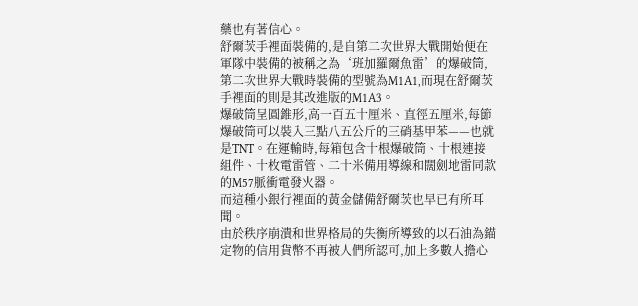藥也有著信心。
舒爾茨手裡面裝備的,是自第二次世界大戰開始便在軍隊中裝備的被稱之為‘班加羅爾魚雷’的爆破筒,第二次世界大戰時裝備的型號為M1A1,而現在舒爾茨手裡面的則是其改進版的M1A3。
爆破筒呈圓錐形,高一百五十厘米、直徑五厘米,每節爆破筒可以裝入三點八五公斤的三硝基甲苯——也就是TNT。在運輸時,每箱包含十根爆破筒、十根連接組件、十枚電雷管、二十米備用導線和闊劍地雷同款的M57脈衝電發火器。
而這種小銀行裡面的黃金儲備舒爾茨也早已有所耳聞。
由於秩序崩潰和世界格局的失衡所導致的以石油為錨定物的信用貨幣不再被人們所認可,加上多數人擔心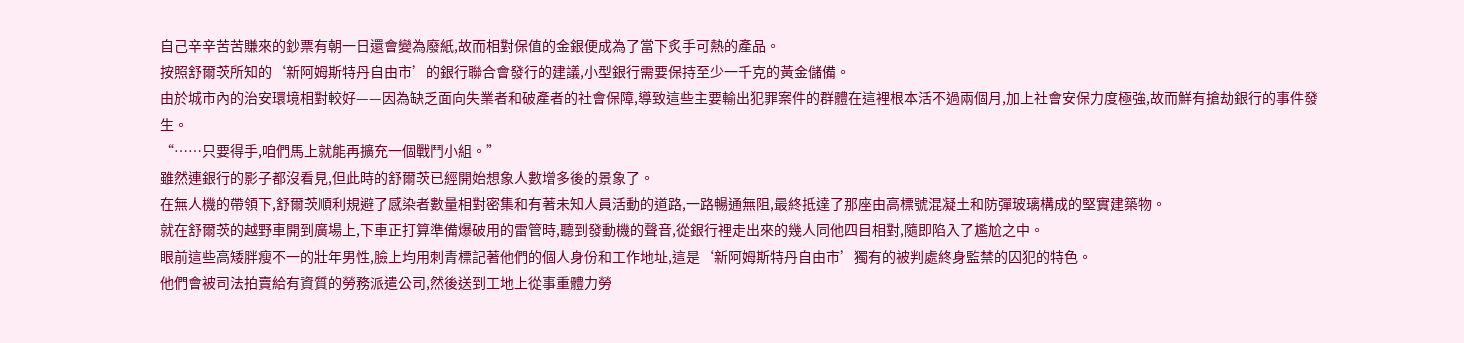自己辛辛苦苦賺來的鈔票有朝一日還會變為廢紙,故而相對保值的金銀便成為了當下炙手可熱的產品。
按照舒爾茨所知的‘新阿姆斯特丹自由市’的銀行聯合會發行的建議,小型銀行需要保持至少一千克的黃金儲備。
由於城市內的治安環境相對較好——因為缺乏面向失業者和破產者的社會保障,導致這些主要輸出犯罪案件的群體在這裡根本活不過兩個月,加上社會安保力度極強,故而鮮有搶劫銀行的事件發生。
“……只要得手,咱們馬上就能再擴充一個戰鬥小組。”
雖然連銀行的影子都沒看見,但此時的舒爾茨已經開始想象人數增多後的景象了。
在無人機的帶領下,舒爾茨順利規避了感染者數量相對密集和有著未知人員活動的道路,一路暢通無阻,最終抵達了那座由高標號混凝土和防彈玻璃構成的堅實建築物。
就在舒爾茨的越野車開到廣場上,下車正打算準備爆破用的雷管時,聽到發動機的聲音,從銀行裡走出來的幾人同他四目相對,隨即陷入了尷尬之中。
眼前這些高矮胖瘦不一的壯年男性,臉上均用刺青標記著他們的個人身份和工作地址,這是‘新阿姆斯特丹自由市’獨有的被判處終身監禁的囚犯的特色。
他們會被司法拍賣給有資質的勞務派遣公司,然後送到工地上從事重體力勞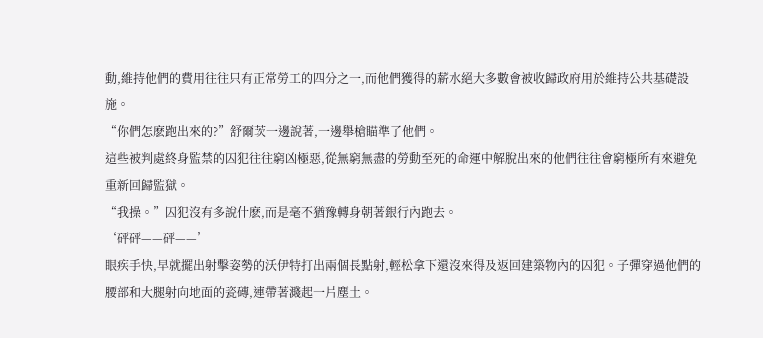動,維持他們的費用往往只有正常勞工的四分之一,而他們獲得的薪水絕大多數會被收歸政府用於維持公共基礎設施。
“你們怎麽跑出來的?”舒爾茨一邊說著,一邊舉槍瞄準了他們。
這些被判處終身監禁的囚犯往往窮凶極惡,從無窮無盡的勞動至死的命運中解脫出來的他們往往會窮極所有來避免重新回歸監獄。
“我操。”囚犯沒有多說什麽,而是毫不猶豫轉身朝著銀行內跑去。
‘砰砰——砰——’
眼疾手快,早就擺出射擊姿勢的沃伊特打出兩個長點射,輕松拿下還沒來得及返回建築物內的囚犯。子彈穿過他們的腰部和大腿射向地面的瓷磚,連帶著濺起一片塵土。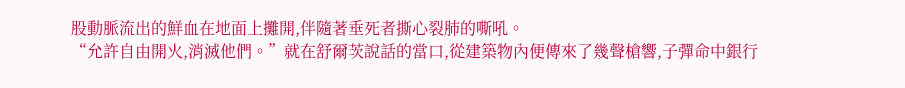股動脈流出的鮮血在地面上攤開,伴隨著垂死者撕心裂肺的嘶吼。
“允許自由開火,消滅他們。”就在舒爾茨說話的當口,從建築物內便傳來了幾聲槍響,子彈命中銀行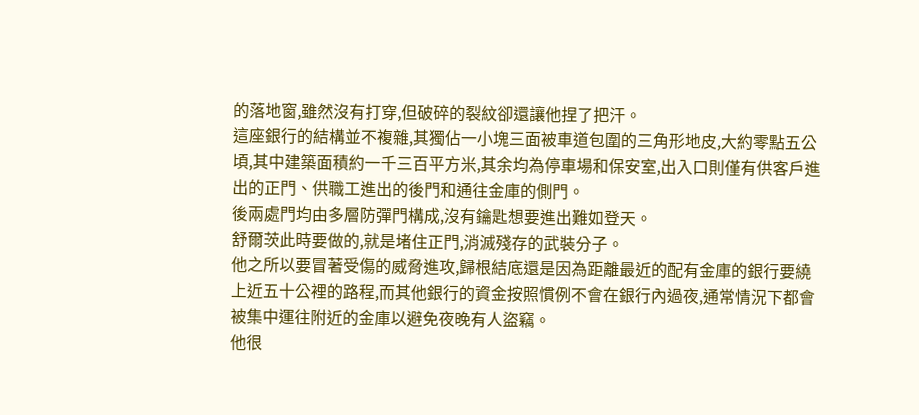的落地窗,雖然沒有打穿,但破碎的裂紋卻還讓他捏了把汗。
這座銀行的結構並不複雜,其獨佔一小塊三面被車道包圍的三角形地皮,大約零點五公頃,其中建築面積約一千三百平方米,其余均為停車場和保安室,出入口則僅有供客戶進出的正門、供職工進出的後門和通往金庫的側門。
後兩處門均由多層防彈門構成,沒有鑰匙想要進出難如登天。
舒爾茨此時要做的,就是堵住正門,消滅殘存的武裝分子。
他之所以要冒著受傷的威脅進攻,歸根結底還是因為距離最近的配有金庫的銀行要繞上近五十公裡的路程,而其他銀行的資金按照慣例不會在銀行內過夜,通常情況下都會被集中運往附近的金庫以避免夜晚有人盜竊。
他很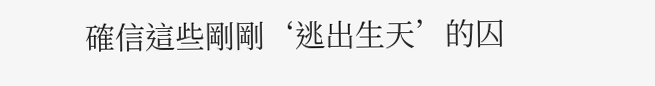確信這些剛剛‘逃出生天’的囚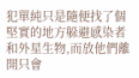犯單純只是隨便找了個堅實的地方躲避感染者和外星生物,而放他們離開只會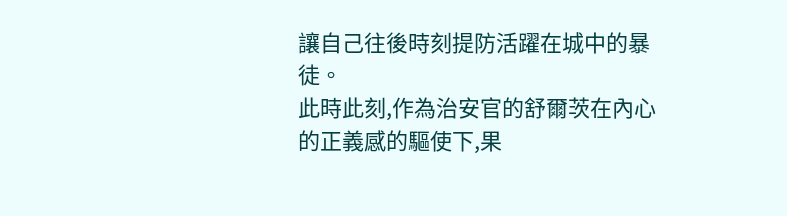讓自己往後時刻提防活躍在城中的暴徒。
此時此刻,作為治安官的舒爾茨在內心的正義感的驅使下,果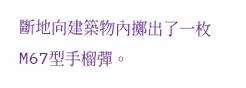斷地向建築物內擲出了一枚M67型手榴彈。